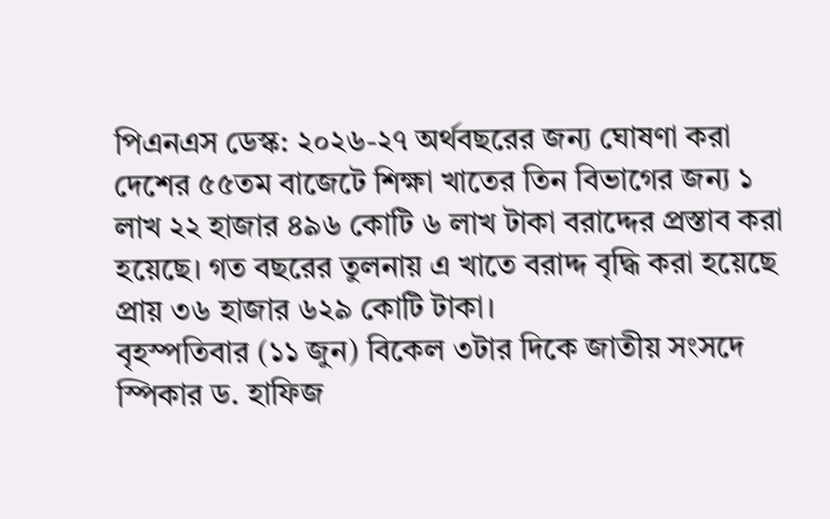পিএনএস ডেস্ক: ২০২৬-২৭ অর্থবছরের জন্য ঘোষণা করা দেশের ৫৫তম বাজেটে শিক্ষা খাতের তিন বিভাগের জন্য ১ লাখ ২২ হাজার ৪৯৬ কোটি ৬ লাখ টাকা বরাদ্দের প্রস্তাব করা হয়েছে। গত বছরের তুলনায় এ খাতে বরাদ্দ বৃদ্ধি করা হয়েছে প্রায় ৩৬ হাজার ৬২৯ কোটি টাকা।
বৃহস্পতিবার (১১ জুন) বিকেল ৩টার দিকে জাতীয় সংসদে স্পিকার ড. হাফিজ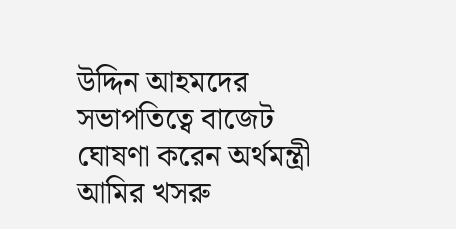উদ্দিন আহমদের সভাপতিত্বে বাজেট ঘোষণা করেন অর্থমন্ত্রী আমির খসরু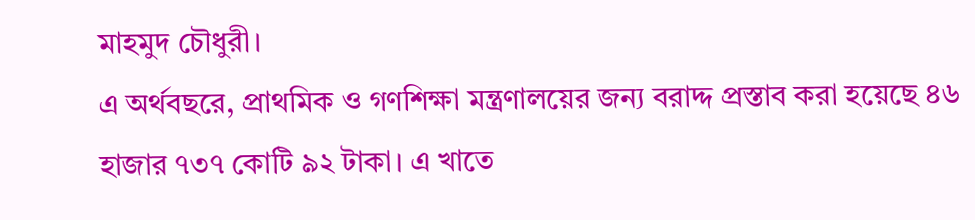মাহমুদ চৌধুরী।
এ অর্থবছরে, প্রাথমিক ও গণশিক্ষা মন্ত্রণালয়ের জন্য বরাদ্দ প্রস্তাব করা হয়েছে ৪৬ হাজার ৭৩৭ কোটি ৯২ টাকা। এ খাতে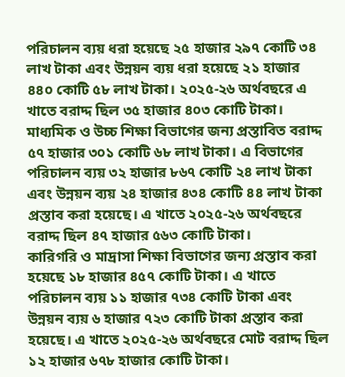পরিচালন ব্যয় ধরা হয়েছে ২৫ হাজার ২৯৭ কোটি ৩৪ লাখ টাকা এবং উন্নয়ন ব্যয় ধরা হয়েছে ২১ হাজার ৪৪০ কোটি ৫৮ লাখ টাকা। ২০২৫-২৬ অর্থবছরে এ খাতে বরাদ্দ ছিল ৩৫ হাজার ৪০৩ কোটি টাকা।
মাধ্যমিক ও উচ্চ শিক্ষা বিভাগের জন্য প্রস্তাবিত বরাদ্দ ৫৭ হাজার ৩০১ কোটি ৬৮ লাখ টাকা। এ বিভাগের পরিচালন ব্যয় ৩২ হাজার ৮৬৭ কোটি ২৪ লাখ টাকা এবং উন্নয়ন ব্যয় ২৪ হাজার ৪৩৪ কোটি ৪৪ লাখ টাকা প্রস্তাব করা হয়েছে। এ খাতে ২০২৫-২৬ অর্থবছরে বরাদ্দ ছিল ৪৭ হাজার ৫৬৩ কোটি টাকা।
কারিগরি ও মাদ্রাসা শিক্ষা বিভাগের জন্য প্রস্তাব করা হয়েছে ১৮ হাজার ৪৫৭ কোটি টাকা। এ খাতে পরিচালন ব্যয় ১১ হাজার ৭৩৪ কোটি টাকা এবং উন্নয়ন ব্যয় ৬ হাজার ৭২৩ কোটি টাকা প্রস্তাব করা হয়েছে। এ খাতে ২০২৫-২৬ অর্থবছরে মোট বরাদ্দ ছিল ১২ হাজার ৬৭৮ হাজার কোটি টাকা।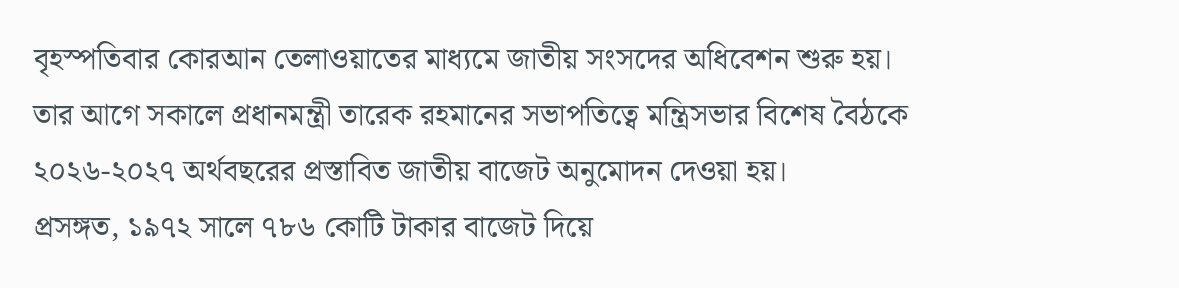বৃহস্পতিবার কোরআন তেলাওয়াতের মাধ্যমে জাতীয় সংসদের অধিবেশন শুরু হয়। তার আগে সকালে প্রধানমন্ত্রী তারেক রহমানের সভাপতিত্বে মন্ত্রিসভার বিশেষ বৈঠকে ২০২৬-২০২৭ অর্থবছরের প্রস্তাবিত জাতীয় বাজেট অনুমোদন দেওয়া হয়।
প্রসঙ্গত, ১৯৭২ সালে ৭৮৬ কোটি টাকার বাজেট দিয়ে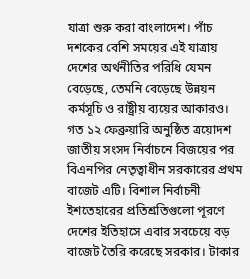যাত্রা শুরু করা বাংলাদেশ। পাঁচ দশকের বেশি সময়ের এই যাত্রায় দেশের অর্থনীতির পরিধি যেমন বেড়েছে, তেমনি বেড়েছে উন্নয়ন কর্মসূচি ও রাষ্ট্রীয় ব্যয়ের আকারও।
গত ১২ ফেব্রুয়ারি অনুষ্ঠিত ত্রয়োদশ জাতীয় সংসদ নির্বাচনে বিজয়ের পর বিএনপির নেতৃত্বাধীন সরকারের প্রথম বাজেট এটি। বিশাল নির্বাচনী ইশতেহারের প্রতিশ্রতিগুলো পূরণে দেশের ইতিহাসে এবার সবচেয়ে বড় বাজেট তৈরি করেছে সরকার। টাকার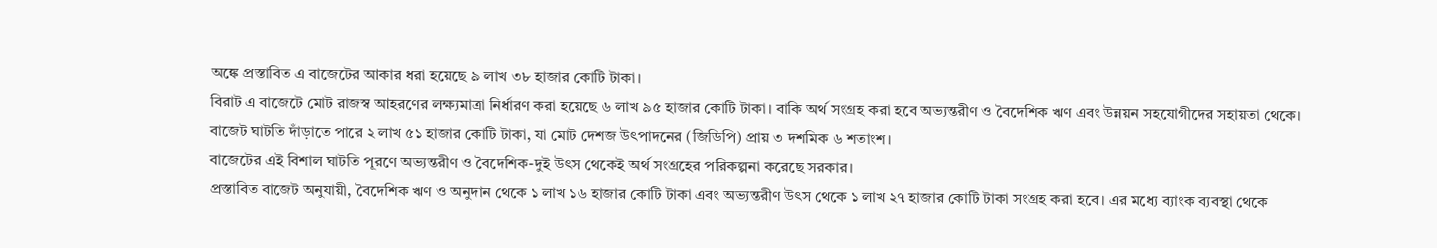অঙ্কে প্রস্তাবিত এ বাজেটের আকার ধরা হয়েছে ৯ লাখ ৩৮ হাজার কোটি টাকা।
বিরাট এ বাজেটে মোট রাজস্ব আহরণের লক্ষ্যমাত্রা নির্ধারণ করা হয়েছে ৬ লাখ ৯৫ হাজার কোটি টাকা। বাকি অর্থ সংগ্রহ করা হবে অভ্যন্তরীণ ও বৈদেশিক ঋণ এবং উন্নয়ন সহযোগীদের সহায়তা থেকে। বাজেট ঘাটতি দাঁড়াতে পারে ২ লাখ ৫১ হাজার কোটি টাকা, যা মোট দেশজ উৎপাদনের (জিডিপি) প্রায় ৩ দশমিক ৬ শতাংশ।
বাজেটের এই বিশাল ঘাটতি পূরণে অভ্যন্তরীণ ও বৈদেশিক-দুই উৎস থেকেই অর্থ সংগ্রহের পরিকল্পনা করেছে সরকার।
প্রস্তাবিত বাজেট অনুযায়ী, বৈদেশিক ঋণ ও অনুদান থেকে ১ লাখ ১৬ হাজার কোটি টাকা এবং অভ্যন্তরীণ উৎস থেকে ১ লাখ ২৭ হাজার কোটি টাকা সংগ্রহ করা হবে। এর মধ্যে ব্যাংক ব্যবস্থা থেকে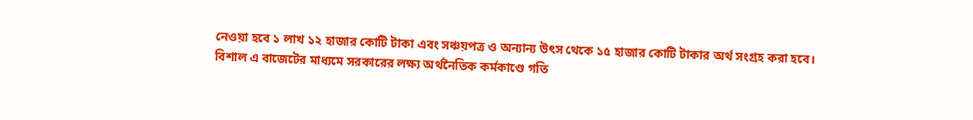নেওয়া হবে ১ লাখ ১২ হাজার কোটি টাকা এবং সঞ্চয়পত্র ও অন্যান্য উৎস থেকে ১৫ হাজার কোটি টাকার অর্থ সংগ্রহ করা হবে।
বিশাল এ বাজেটের মাধ্যমে সরকারের লক্ষ্য অর্থনৈতিক কর্মকাণ্ডে গতি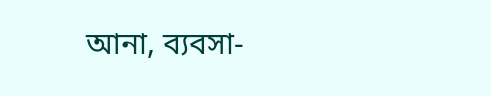আনা, ব্যবসা-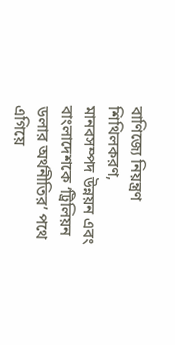বাণিজ্যে নিয়ন্ত্রণ শিথিলকরণ, মানবসম্পদ উন্নয়ন এবং বাংলাদেশকে ‘ট্রিলিয়ন ডলার অর্থনীতির’ পথে এগিয়ে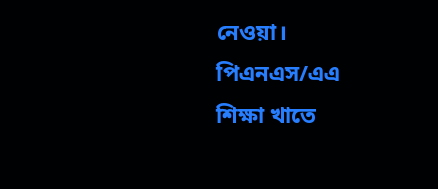নেওয়া।
পিএনএস/এএ
শিক্ষা খাতে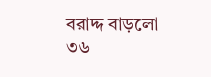বরাদ্দ বাড়লো ৩৬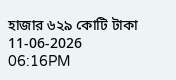হাজার ৬২৯ কোটি টাকা
11-06-2026 06:16PM